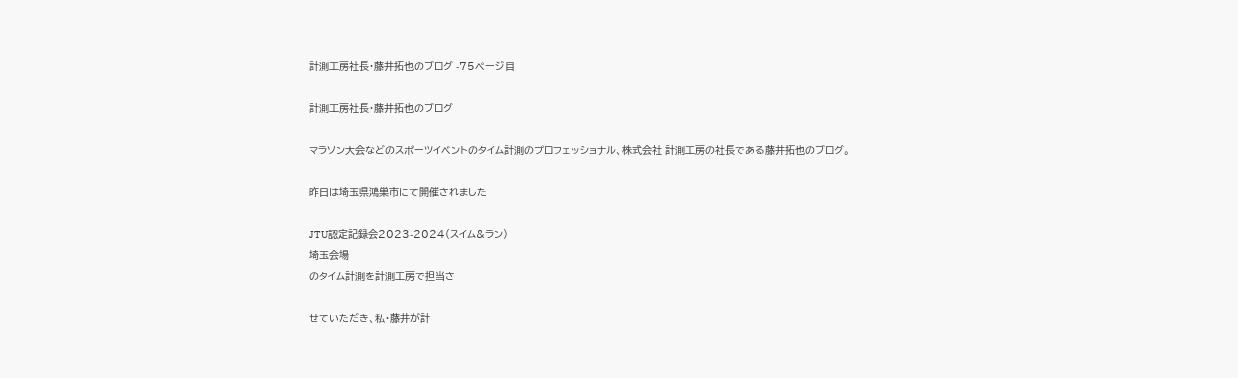計測工房社長・藤井拓也のブログ -75ページ目

計測工房社長・藤井拓也のブログ

マラソン大会などのスポーツイベントのタイム計測のプロフェッショナル、株式会社 計測工房の社長である藤井拓也のブログ。

昨日は埼玉県鴻巣市にて開催されました

JTU認定記録会2023-2024(スイム&ラン)
埼玉会場
のタイム計測を計測工房で担当さ

せていただき、私・藤井が計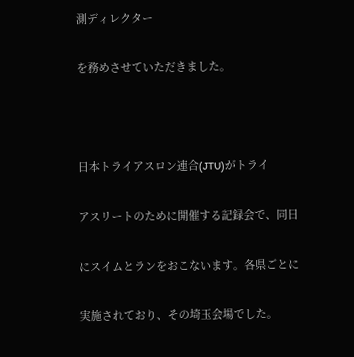測ディレクター

を務めさせていただきました。



日本トライアスロン連合(JTU)がトライ

アスリートのために開催する記録会で、同日

にスイムとランをおこないます。各県ごとに

実施されており、その埼玉会場でした。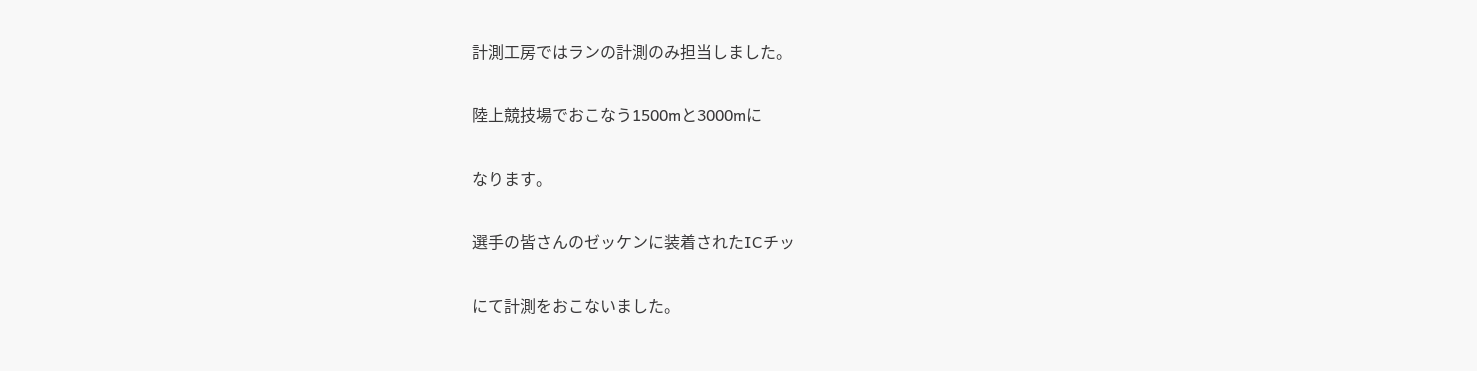計測工房ではランの計測のみ担当しました。

陸上競技場でおこなう1500mと3000mに

なります。

選手の皆さんのゼッケンに装着されたICチッ

にて計測をおこないました。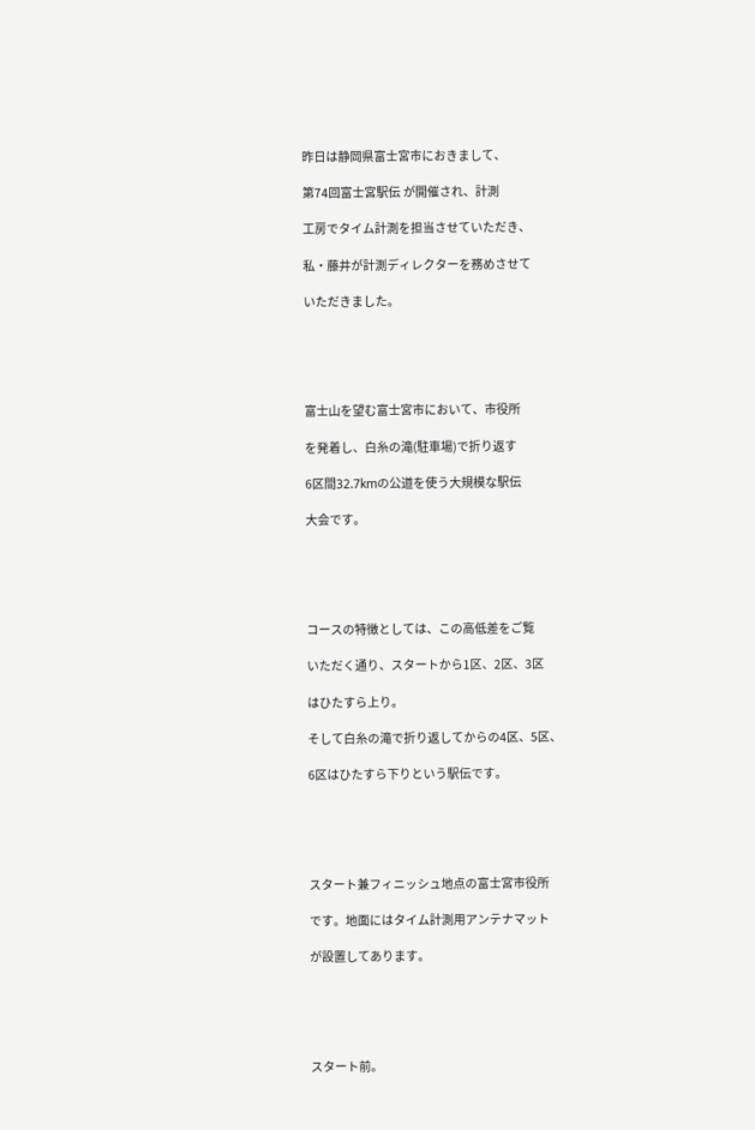昨日は静岡県富士宮市におきまして、

第74回富士宮駅伝 が開催され、計測

工房でタイム計測を担当させていただき、

私・藤井が計測ディレクターを務めさせて

いただきました。





富士山を望む富士宮市において、市役所

を発着し、白糸の滝(駐車場)で折り返す

6区間32.7kmの公道を使う大規模な駅伝

大会です。





コースの特徴としては、この高低差をご覧

いただく通り、スタートから1区、2区、3区

はひたすら上り。

そして白糸の滝で折り返してからの4区、5区、

6区はひたすら下りという駅伝です。





スタート兼フィニッシュ地点の富士宮市役所

です。地面にはタイム計測用アンテナマット

が設置してあります。





スタート前。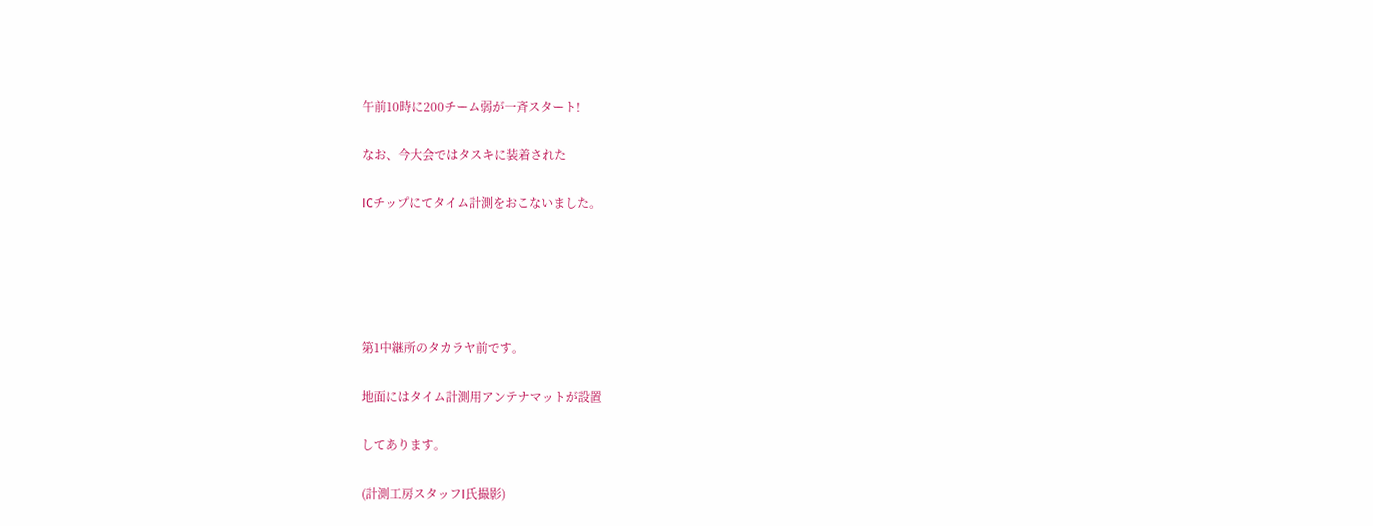午前10時に200チーム弱が一斉スタート!

なお、今大会ではタスキに装着された

ICチップにてタイム計測をおこないました。





第1中継所のタカラヤ前です。

地面にはタイム計測用アンテナマットが設置

してあります。

(計測工房スタッフI氏撮影)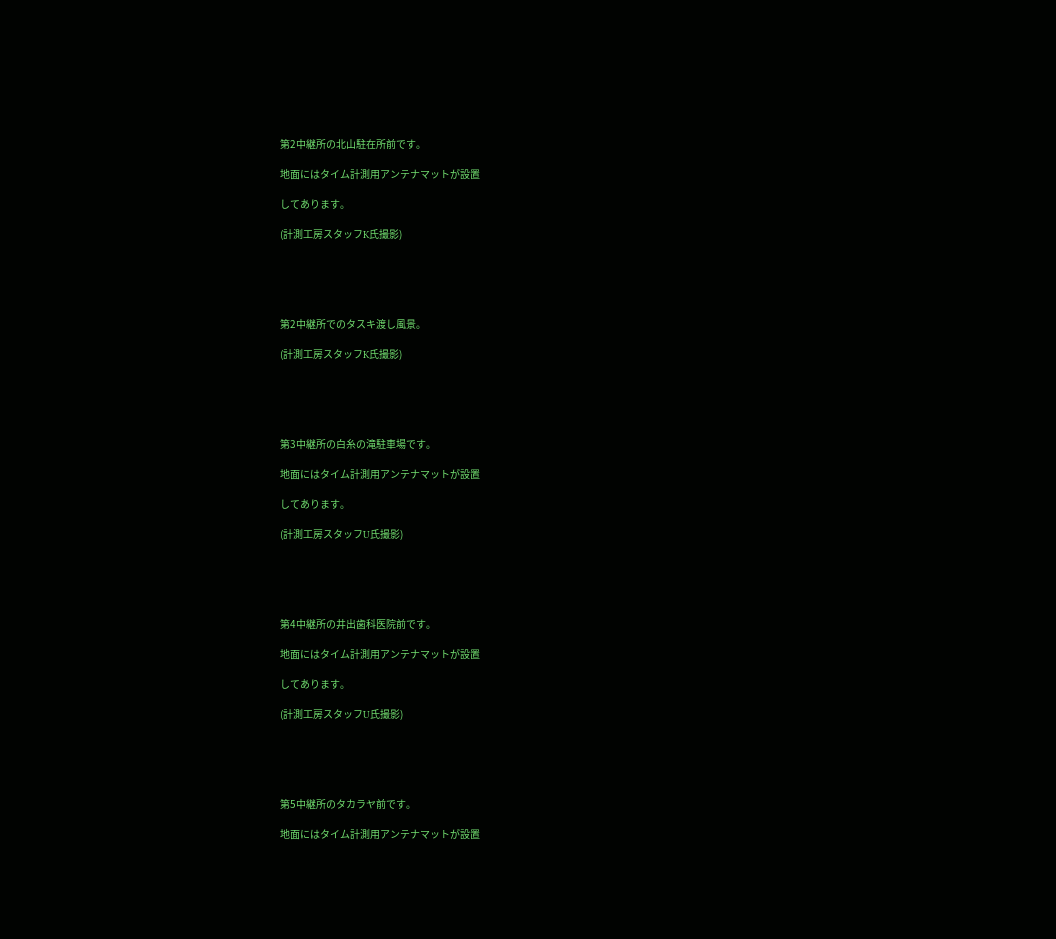第2中継所の北山駐在所前です。

地面にはタイム計測用アンテナマットが設置

してあります。

(計測工房スタッフK氏撮影)





第2中継所でのタスキ渡し風景。

(計測工房スタッフK氏撮影)





第3中継所の白糸の滝駐車場です。

地面にはタイム計測用アンテナマットが設置

してあります。

(計測工房スタッフU氏撮影)





第4中継所の井出歯科医院前です。

地面にはタイム計測用アンテナマットが設置

してあります。

(計測工房スタッフU氏撮影)





第5中継所のタカラヤ前です。

地面にはタイム計測用アンテナマットが設置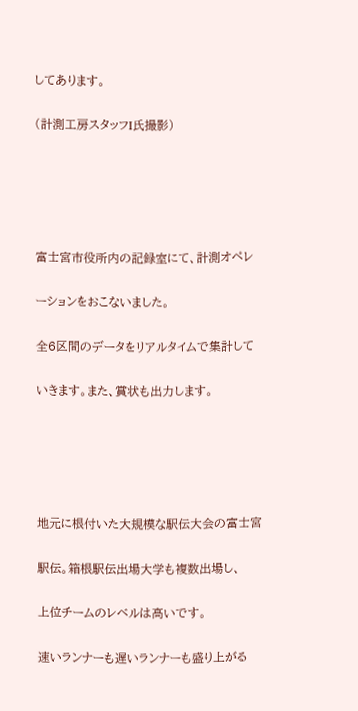してあります。

(計測工房スタッフI氏撮影)





富士宮市役所内の記録室にて、計測オペレ

ーションをおこないました。

全6区間のデータをリアルタイムで集計して

いきます。また、賞状も出力します。





地元に根付いた大規模な駅伝大会の富士宮

駅伝。箱根駅伝出場大学も複数出場し、

上位チームのレベルは高いです。

速いランナーも遅いランナーも盛り上がる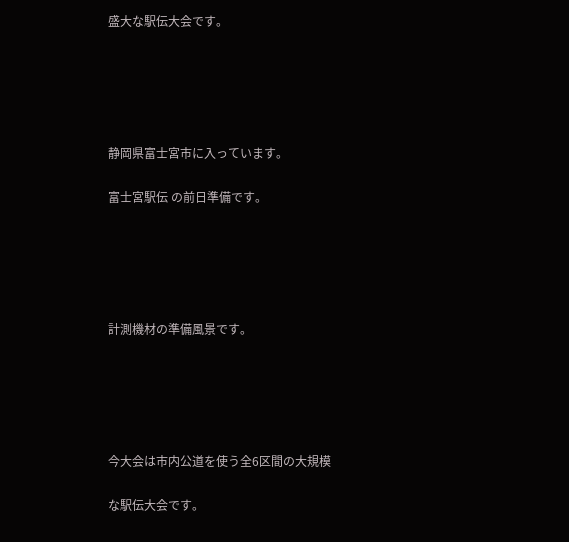盛大な駅伝大会です。





静岡県富士宮市に入っています。

富士宮駅伝 の前日準備です。





計測機材の準備風景です。





今大会は市内公道を使う全6区間の大規模

な駅伝大会です。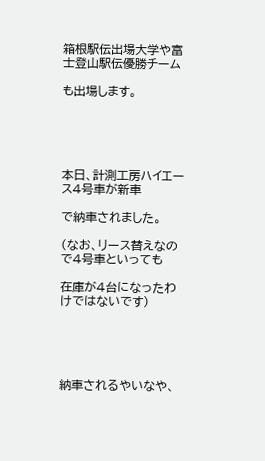箱根駅伝出場大学や富士登山駅伝優勝チーム

も出場します。





本日、計測工房ハイエース4号車が新車

で納車されました。

(なお、リース替えなので4号車といっても

在庫が4台になったわけではないです)





納車されるやいなや、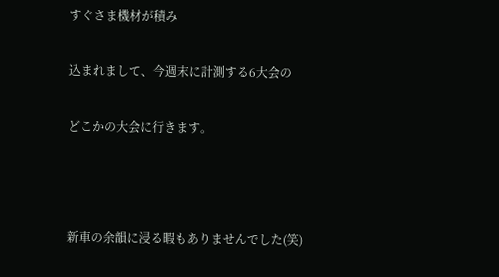すぐさま機材が積み

込まれまして、今週末に計測する6大会の

どこかの大会に行きます。



新車の余韻に浸る暇もありませんでした(笑)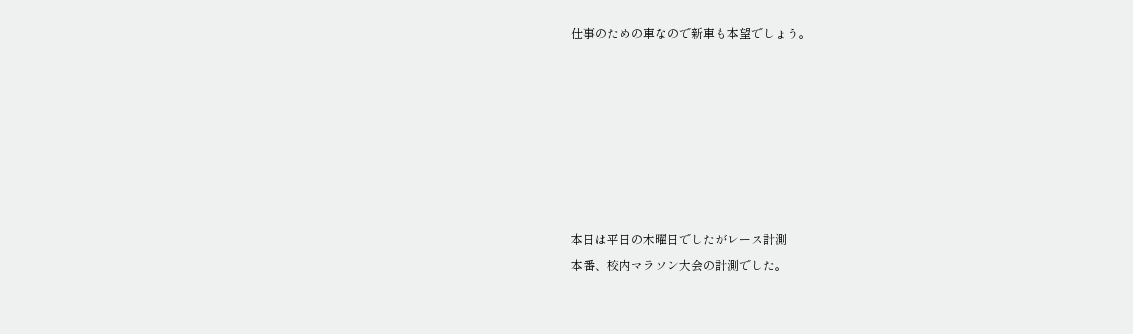仕事のための車なので新車も本望でしょう。







本日は平日の木曜日でしたがレース計測
本番、校内マラソン大会の計測でした。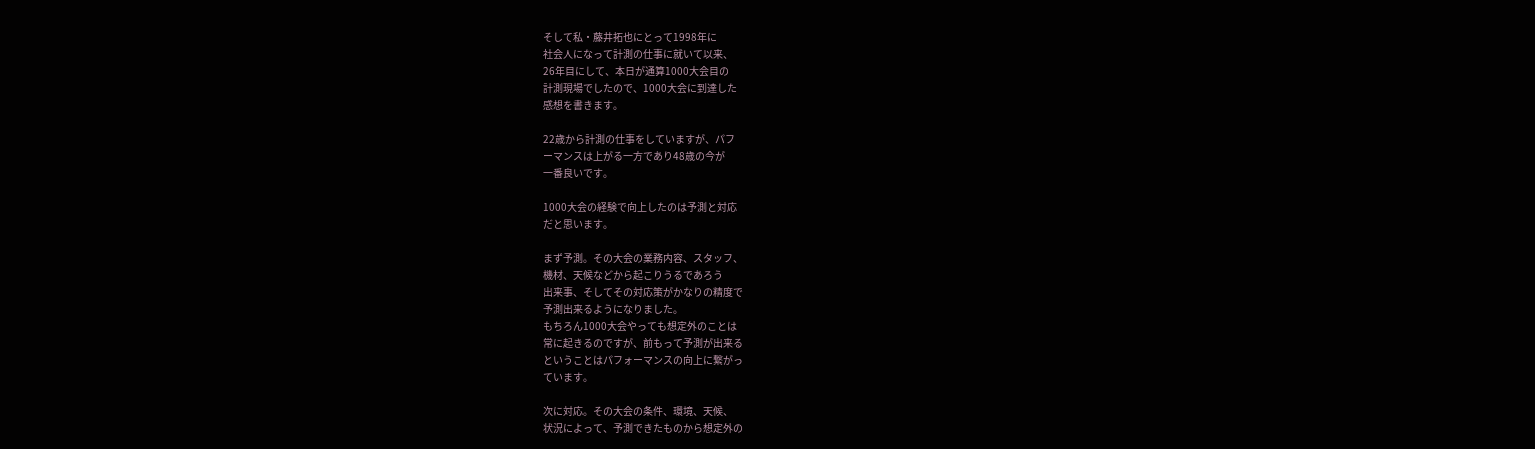そして私・藤井拓也にとって1998年に
社会人になって計測の仕事に就いて以来、
26年目にして、本日が通算1000大会目の
計測現場でしたので、1000大会に到達した
感想を書きます。

22歳から計測の仕事をしていますが、パフ
ーマンスは上がる一方であり48歳の今が
一番良いです。

1000大会の経験で向上したのは予測と対応
だと思います。

まず予測。その大会の業務内容、スタッフ、
機材、天候などから起こりうるであろう
出来事、そしてその対応策がかなりの精度で
予測出来るようになりました。
もちろん1000大会やっても想定外のことは
常に起きるのですが、前もって予測が出来る
ということはパフォーマンスの向上に繋がっ
ています。

次に対応。その大会の条件、環境、天候、
状況によって、予測できたものから想定外の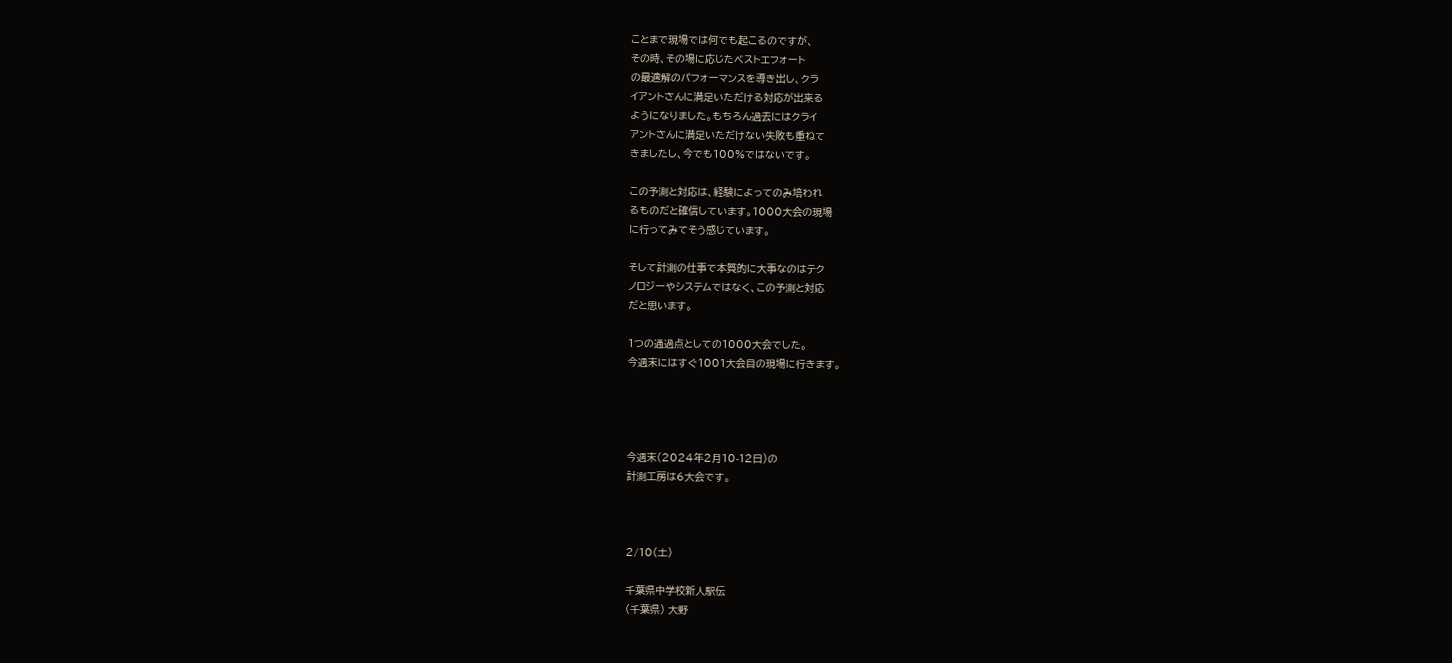ことまで現場では何でも起こるのですが、
その時、その場に応じたベストエフォート
の最適解のパフォーマンスを導き出し、クラ
イアントさんに満足いただける対応が出来る
ようになりました。もちろん過去にはクライ
アントさんに満足いただけない失敗も重ねて
きましたし、今でも100%ではないです。

この予測と対応は、経験によってのみ培われ
るものだと確信しています。1000大会の現場
に行ってみてそう感じています。

そして計測の仕事で本質的に大事なのはテク
ノロジーやシステムではなく、この予測と対応
だと思います。

1つの通過点としての1000大会でした。
今週末にはすぐ1001大会目の現場に行きます。




今週末(2024年2月10-12日)の
計測工房は6大会です。



2/10(土)

千葉県中学校新人駅伝
(千葉県) 大野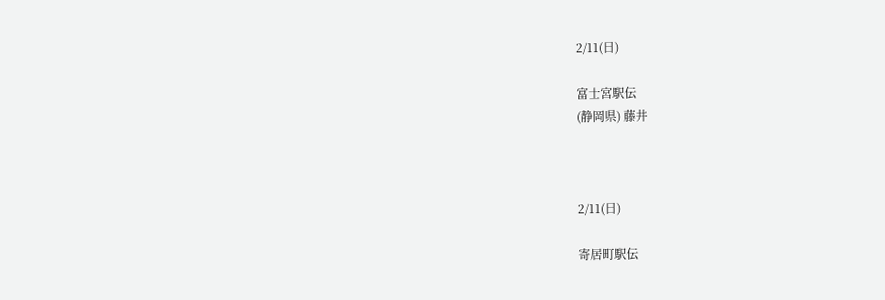2/11(日)

富士宮駅伝
(静岡県) 藤井



2/11(日)

寄居町駅伝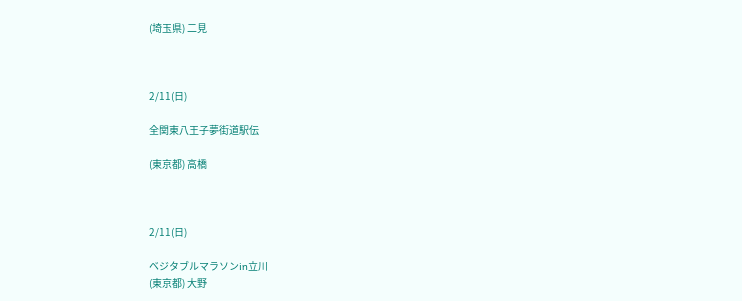(埼玉県) 二見



2/11(日)

全関東八王子夢街道駅伝

(東京都) 高橋



2/11(日)

ベジタブルマラソンin立川
(東京都) 大野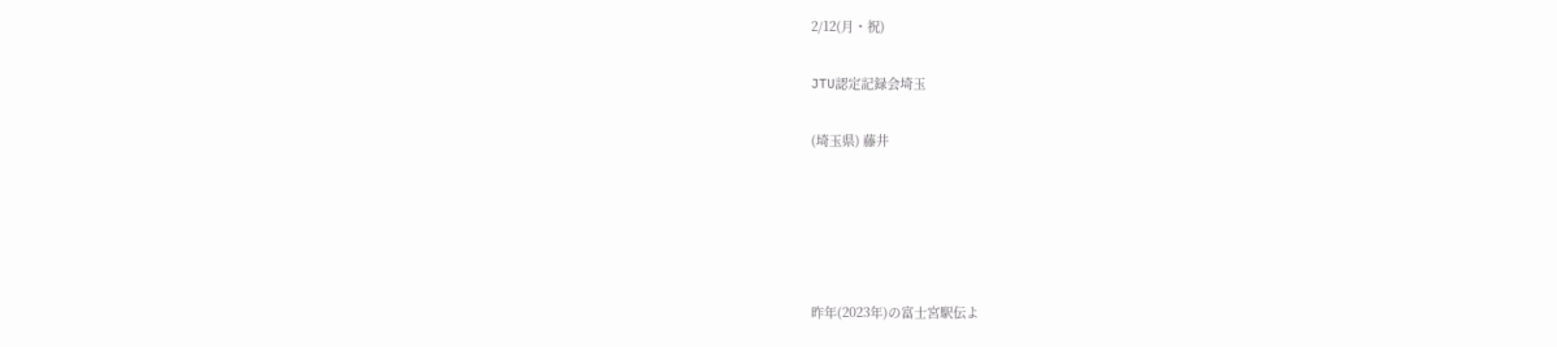2/12(月・祝)

JTU認定記録会埼玉

(埼玉県) 藤井





昨年(2023年)の富士宮駅伝よ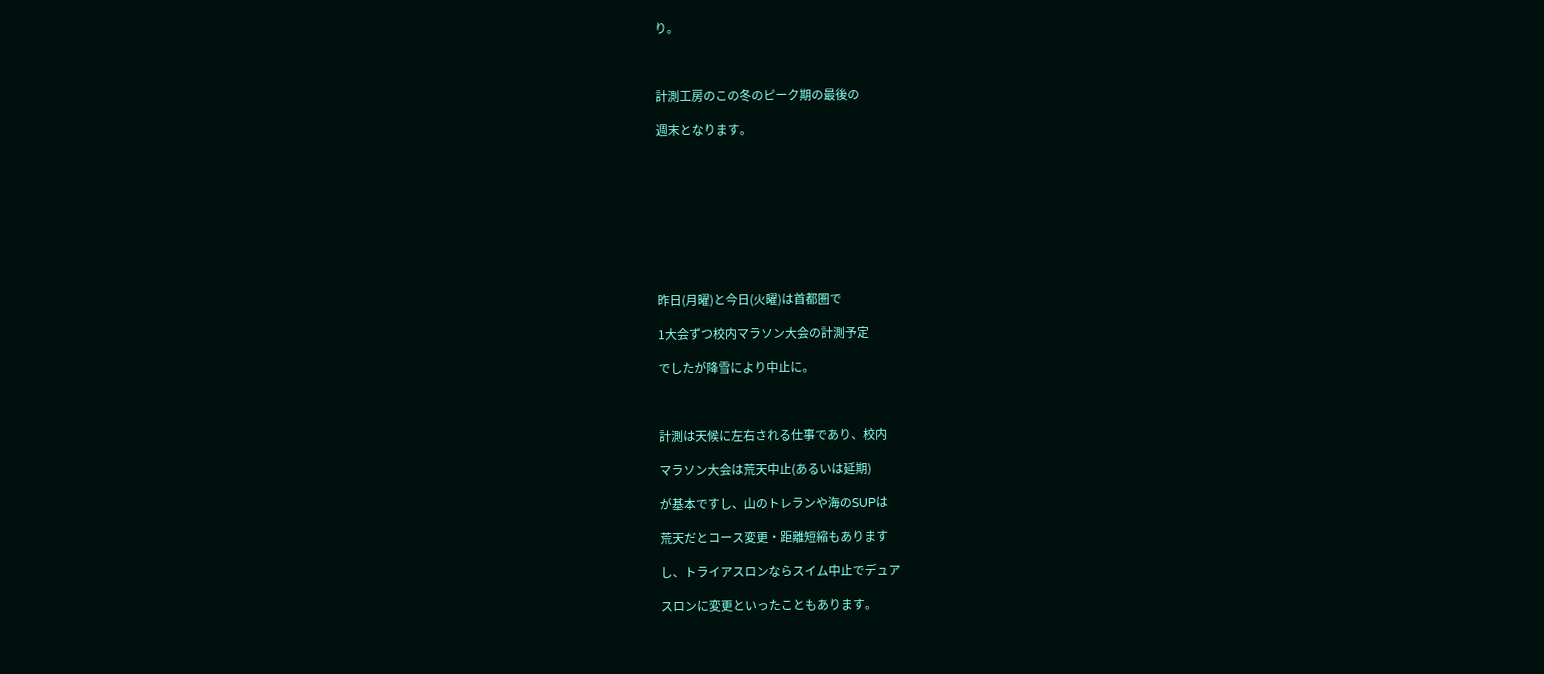り。



計測工房のこの冬のピーク期の最後の

週末となります。









昨日(月曜)と今日(火曜)は首都圏で

1大会ずつ校内マラソン大会の計測予定

でしたが降雪により中止に。



計測は天候に左右される仕事であり、校内

マラソン大会は荒天中止(あるいは延期)

が基本ですし、山のトレランや海のSUPは

荒天だとコース変更・距離短縮もあります

し、トライアスロンならスイム中止でデュア

スロンに変更といったこともあります。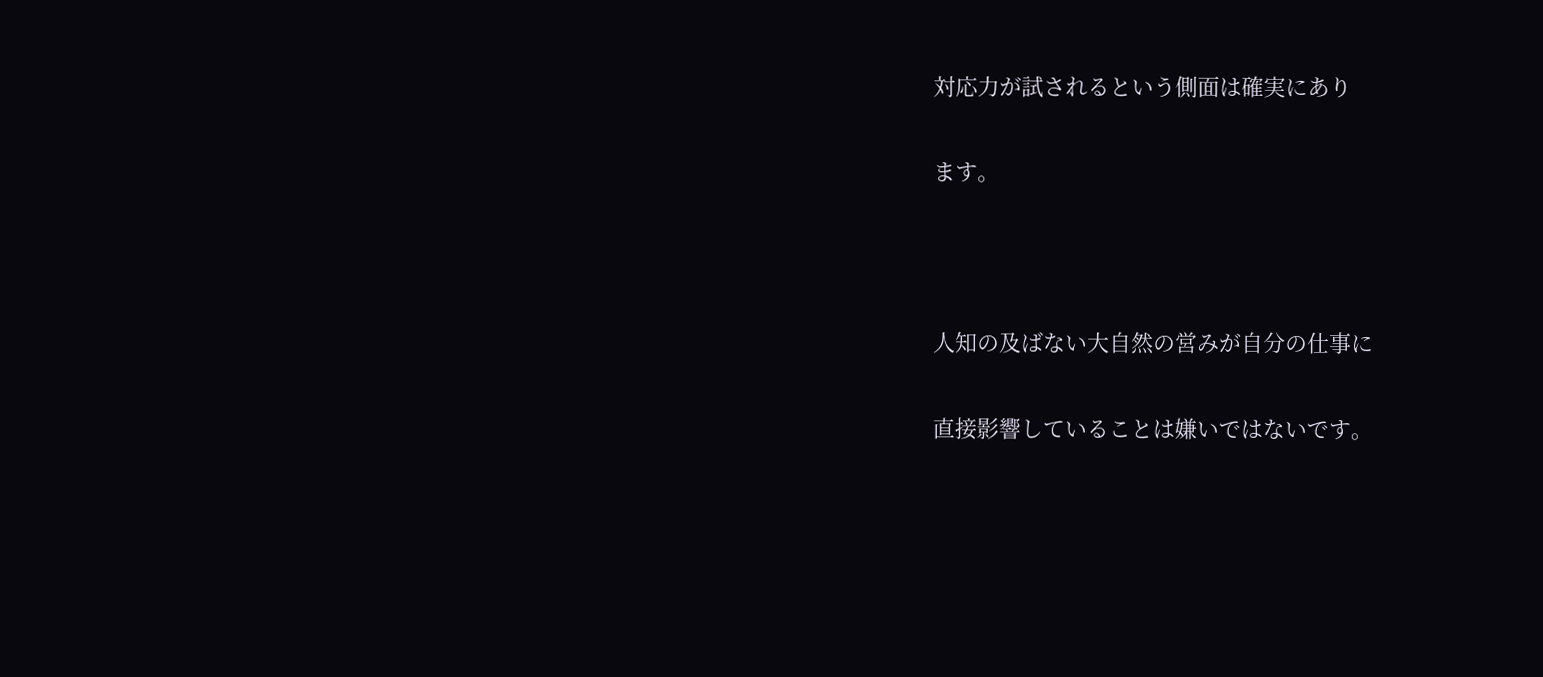対応力が試されるという側面は確実にあり

ます。



人知の及ばない大自然の営みが自分の仕事に

直接影響していることは嫌いではないです。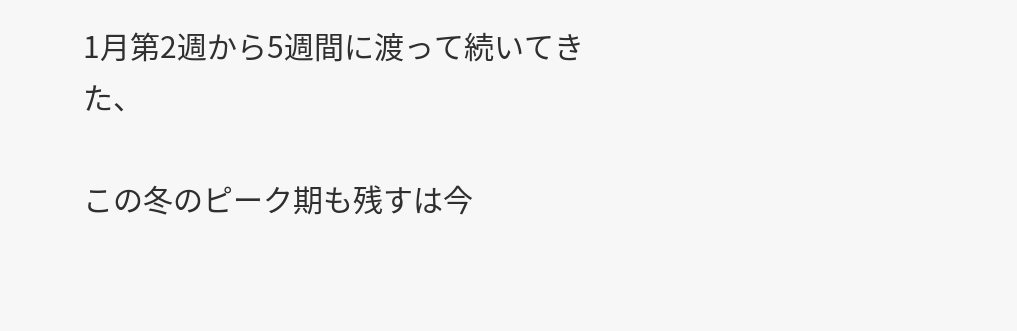1月第2週から5週間に渡って続いてきた、

この冬のピーク期も残すは今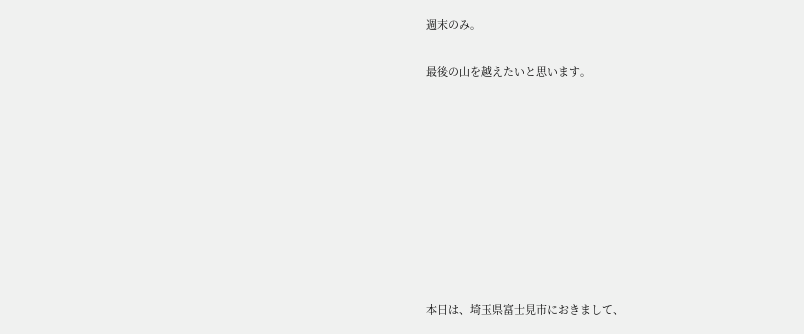週末のみ。

最後の山を越えたいと思います。









本日は、埼玉県富士見市におきまして、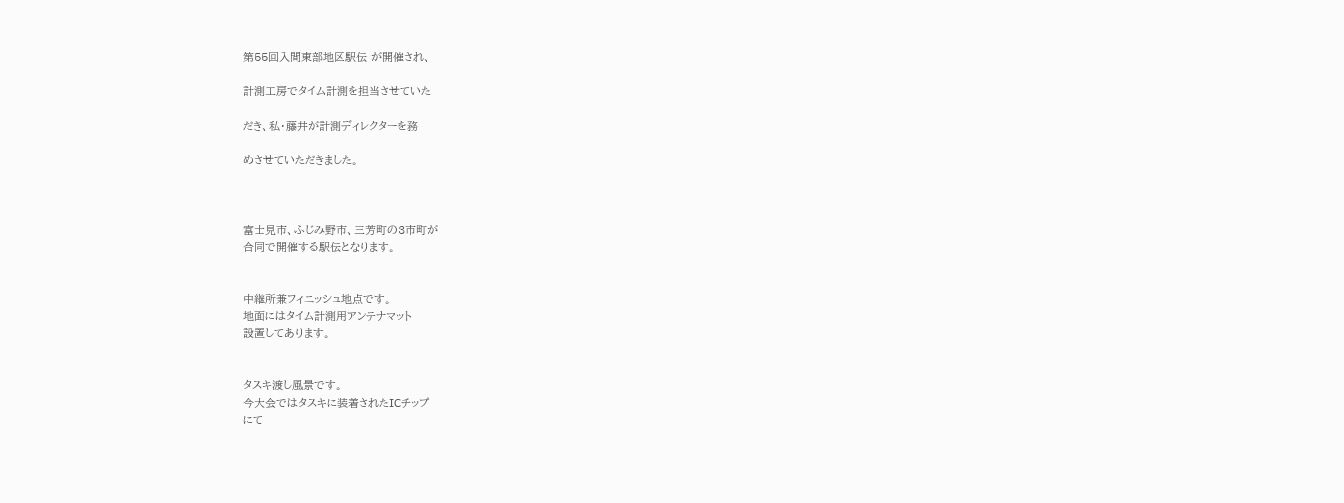第55回入間東部地区駅伝 が開催され、

計測工房でタイム計測を担当させていた

だき、私・藤井が計測ディレクターを務

めさせていただきました。



富士見市、ふじみ野市、三芳町の3市町が
合同で開催する駅伝となります。


中継所兼フィニッシュ地点です。
地面にはタイム計測用アンテナマット
設置してあります。


タスキ渡し風景です。
今大会ではタスキに装着されたICチップ
にて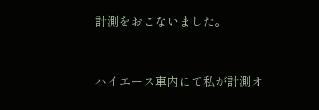計測をおこないました。


ハイエース車内にて私が計測オ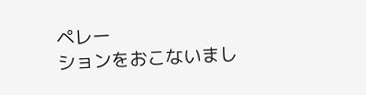ペレー
ションをおこないまし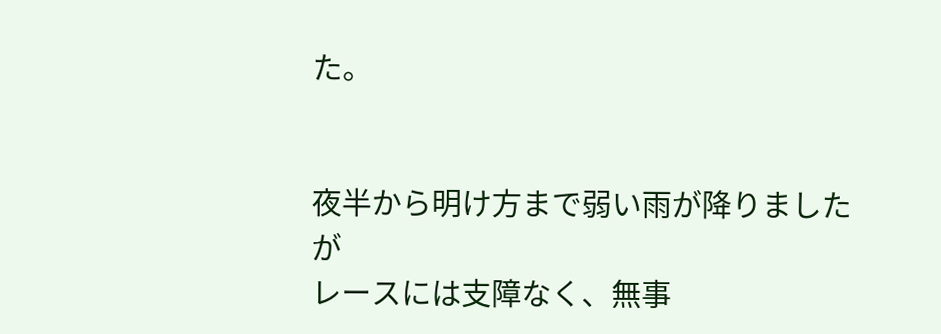た。


夜半から明け方まで弱い雨が降りましたが
レースには支障なく、無事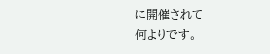に開催されて
何よりです。